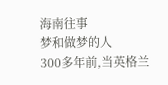海南往事
梦和做梦的人
300多年前,当英格兰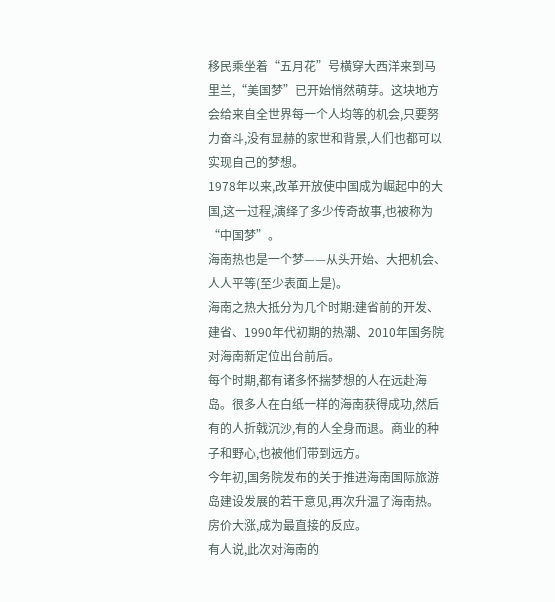移民乘坐着“五月花”号横穿大西洋来到马里兰,“美国梦”已开始悄然萌芽。这块地方会给来自全世界每一个人均等的机会,只要努力奋斗,没有显赫的家世和背景,人们也都可以实现自己的梦想。
1978年以来,改革开放使中国成为崛起中的大国,这一过程,演绎了多少传奇故事,也被称为“中国梦”。
海南热也是一个梦——从头开始、大把机会、人人平等(至少表面上是)。
海南之热大抵分为几个时期:建省前的开发、建省、1990年代初期的热潮、2010年国务院对海南新定位出台前后。
每个时期,都有诸多怀揣梦想的人在远赴海岛。很多人在白纸一样的海南获得成功,然后有的人折戟沉沙,有的人全身而退。商业的种子和野心,也被他们带到远方。
今年初,国务院发布的关于推进海南国际旅游岛建设发展的若干意见,再次升温了海南热。房价大涨,成为最直接的反应。
有人说,此次对海南的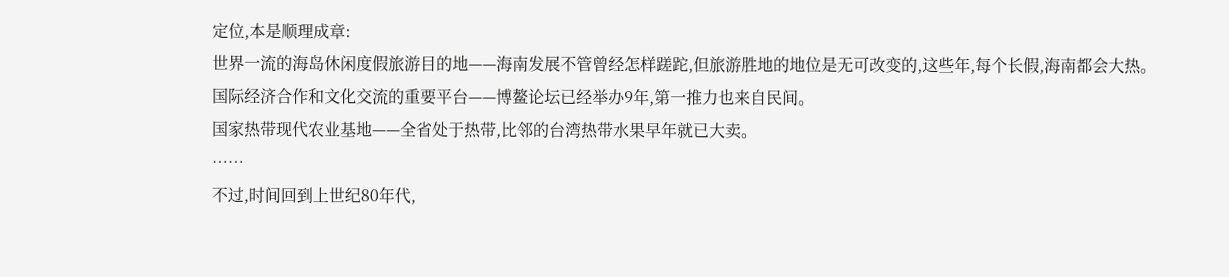定位,本是顺理成章:
世界一流的海岛休闲度假旅游目的地——海南发展不管曾经怎样蹉跎,但旅游胜地的地位是无可改变的,这些年,每个长假,海南都会大热。
国际经济合作和文化交流的重要平台——博鳌论坛已经举办9年,第一推力也来自民间。
国家热带现代农业基地——全省处于热带,比邻的台湾热带水果早年就已大卖。
……
不过,时间回到上世纪80年代,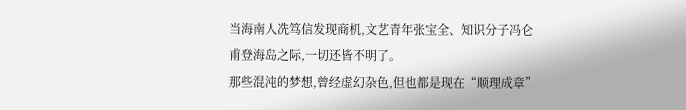当海南人冼笃信发现商机,文艺青年张宝全、知识分子冯仑甫登海岛之际,一切还皆不明了。
那些混沌的梦想,曾经虚幻杂色,但也都是现在“顺理成章”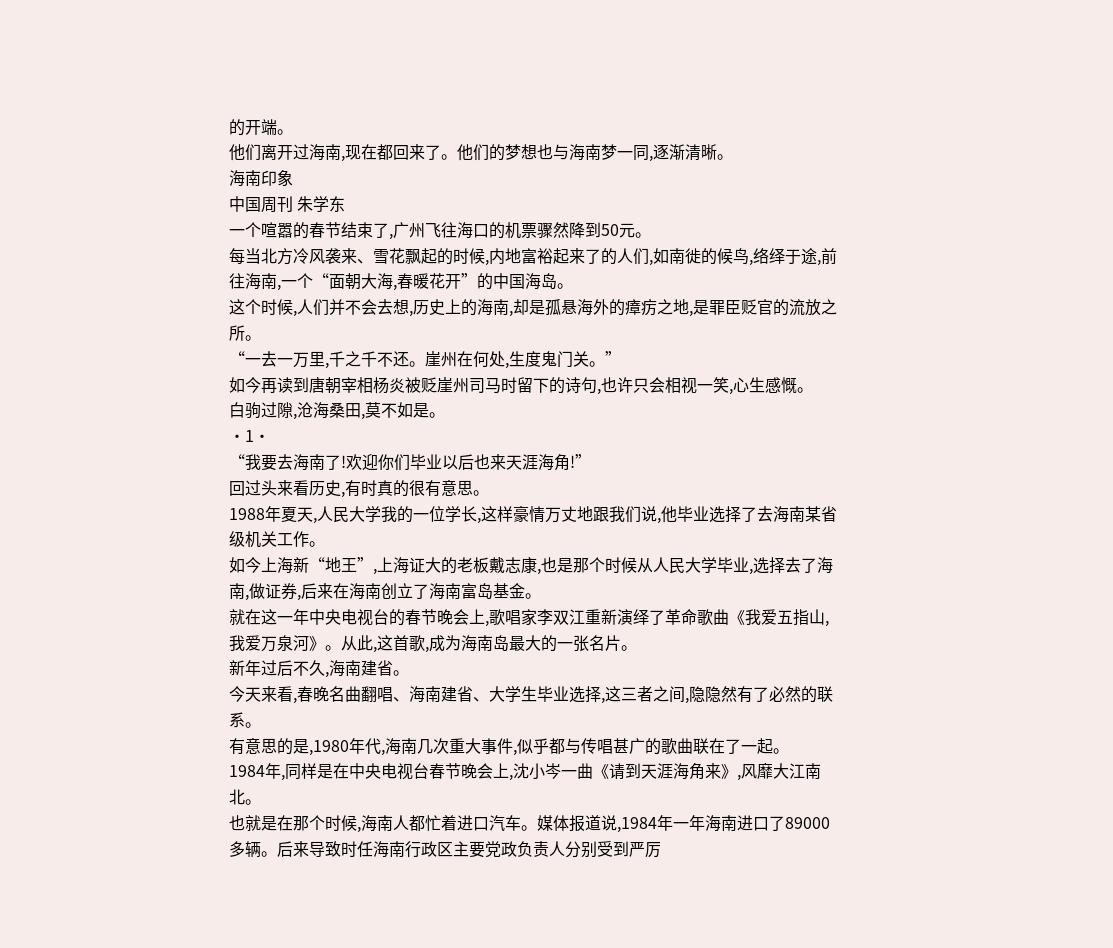的开端。
他们离开过海南,现在都回来了。他们的梦想也与海南梦一同,逐渐清晰。
海南印象
中国周刊 朱学东
一个喧嚣的春节结束了,广州飞往海口的机票骤然降到50元。
每当北方冷风袭来、雪花飘起的时候,内地富裕起来了的人们,如南徙的候鸟,络绎于途,前往海南,一个“面朝大海,春暖花开”的中国海岛。
这个时候,人们并不会去想,历史上的海南,却是孤悬海外的瘴疠之地,是罪臣贬官的流放之所。
“一去一万里,千之千不还。崖州在何处,生度鬼门关。”
如今再读到唐朝宰相杨炎被贬崖州司马时留下的诗句,也许只会相视一笑,心生感慨。
白驹过隙,沧海桑田,莫不如是。
·1·
“我要去海南了!欢迎你们毕业以后也来天涯海角!”
回过头来看历史,有时真的很有意思。
1988年夏天,人民大学我的一位学长,这样豪情万丈地跟我们说,他毕业选择了去海南某省级机关工作。
如今上海新“地王”,上海证大的老板戴志康,也是那个时候从人民大学毕业,选择去了海南,做证券,后来在海南创立了海南富岛基金。
就在这一年中央电视台的春节晚会上,歌唱家李双江重新演绎了革命歌曲《我爱五指山,我爱万泉河》。从此,这首歌,成为海南岛最大的一张名片。
新年过后不久,海南建省。
今天来看,春晚名曲翻唱、海南建省、大学生毕业选择,这三者之间,隐隐然有了必然的联系。
有意思的是,1980年代,海南几次重大事件,似乎都与传唱甚广的歌曲联在了一起。
1984年,同样是在中央电视台春节晚会上,沈小岑一曲《请到天涯海角来》,风靡大江南北。
也就是在那个时候,海南人都忙着进口汽车。媒体报道说,1984年一年海南进口了89000多辆。后来导致时任海南行政区主要党政负责人分别受到严厉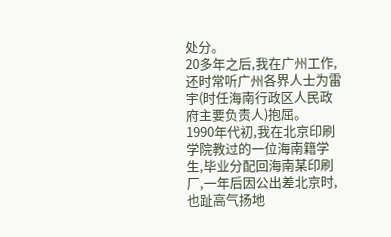处分。
20多年之后,我在广州工作,还时常听广州各界人士为雷宇(时任海南行政区人民政府主要负责人)抱屈。
1990年代初,我在北京印刷学院教过的一位海南籍学生,毕业分配回海南某印刷厂,一年后因公出差北京时,也趾高气扬地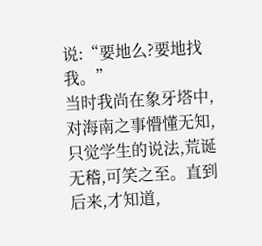说:“要地么?要地找我。”
当时我尚在象牙塔中,对海南之事懵懂无知,只觉学生的说法,荒诞无稽,可笑之至。直到后来,才知道,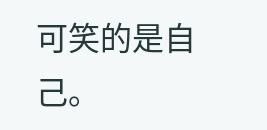可笑的是自己。